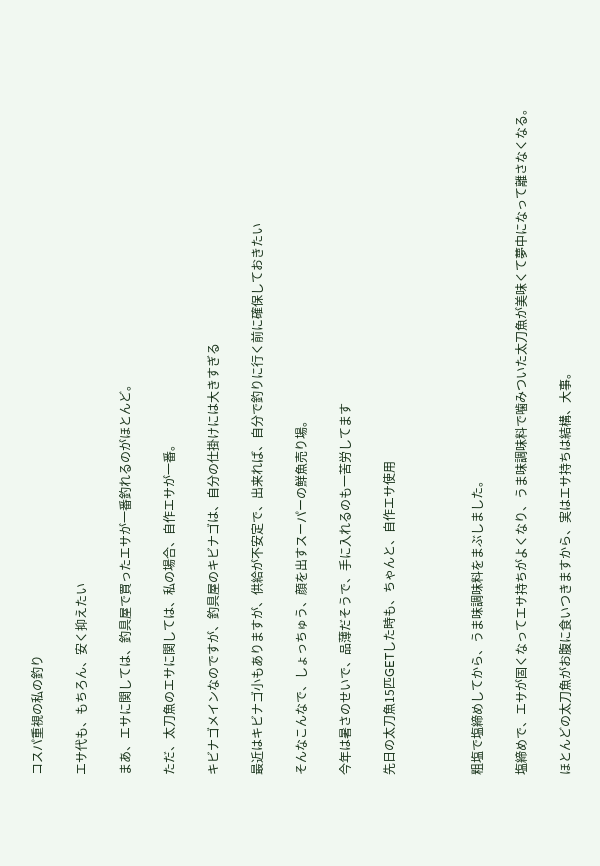コスパ重視の私の釣り

エサ代も、もちろん、安く抑えたい

まあ、エサに関しては、釣具屋で買ったエサが一番釣れるのがほとんど。

ただ、太刀魚のエサに関しては、私の場合、自作エサが一番。

キビナゴメインなのですが、釣具屋のキビナゴは、自分の仕掛けには大きすぎる

最近はキビナゴ小もありますが、供給が不安定で、出来れば、自分で釣りに行く前に確保しておきたい

そんなこんなで、しょっちゅう、顔を出すスーパーの鮮魚売り場。

今年は暑さのせいで、品薄だそうで、手に入れるのも一苦労してます

先日の太刀魚15匹GETした時も、ちゃんと、自作エサ使用



粗塩で塩締めしてから、うま味調味料をまぶしました。

塩締めで、エサが固くなってエサ持ちがよくなり、うま味調味料で噛みついた太刀魚が美味くて夢中になって離さなくなる。

ほとんどの太刀魚がお腹に食いつきますから、実はエサ持ちは結構、大事。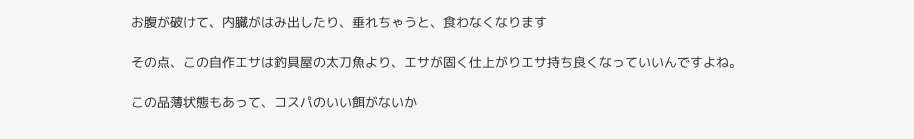お腹が破けて、内臓がはみ出したり、垂れちゃうと、食わなくなります

その点、この自作エサは釣具屋の太刀魚より、エサが固く仕上がりエサ持ち良くなっていいんですよね。

この品薄状態もあって、コスパのいい餌がないか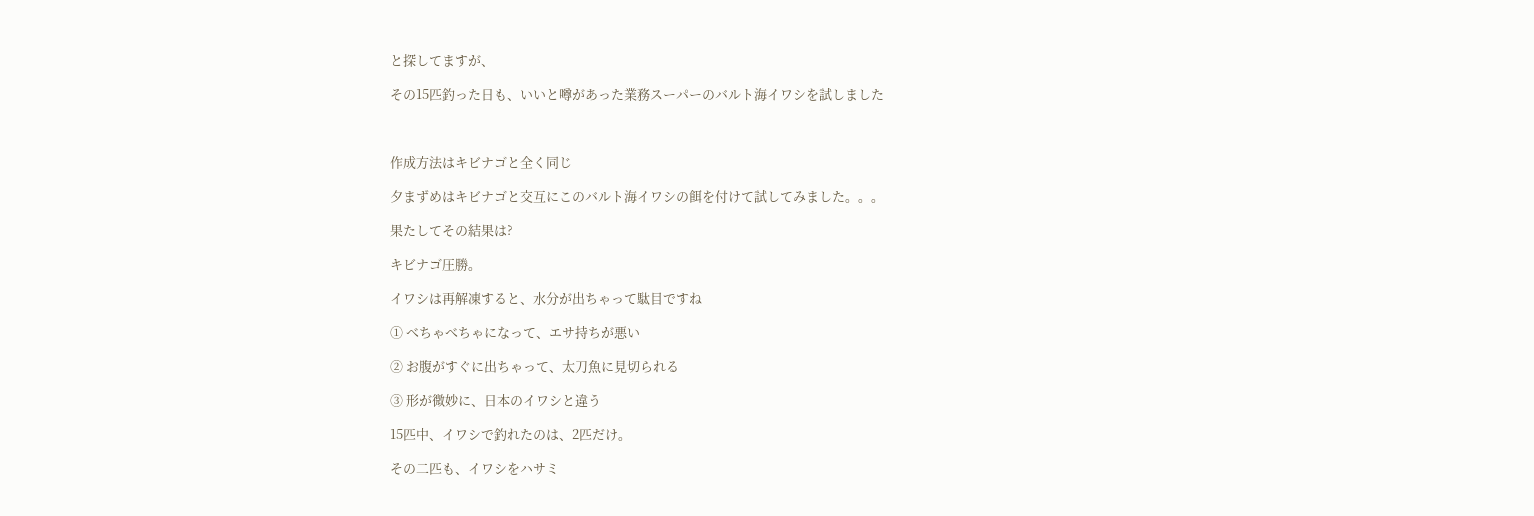と探してますが、

その15匹釣った日も、いいと噂があった業務スーパーのバルト海イワシを試しました



作成方法はキビナゴと全く同じ

夕まずめはキビナゴと交互にこのバルト海イワシの餌を付けて試してみました。。。

果たしてその結果は?

キビナゴ圧勝。

イワシは再解凍すると、水分が出ちゃって駄目ですね

① べちゃべちゃになって、エサ持ちが悪い

② お腹がすぐに出ちゃって、太刀魚に見切られる

③ 形が微妙に、日本のイワシと違う

15匹中、イワシで釣れたのは、2匹だけ。

その二匹も、イワシをハサミ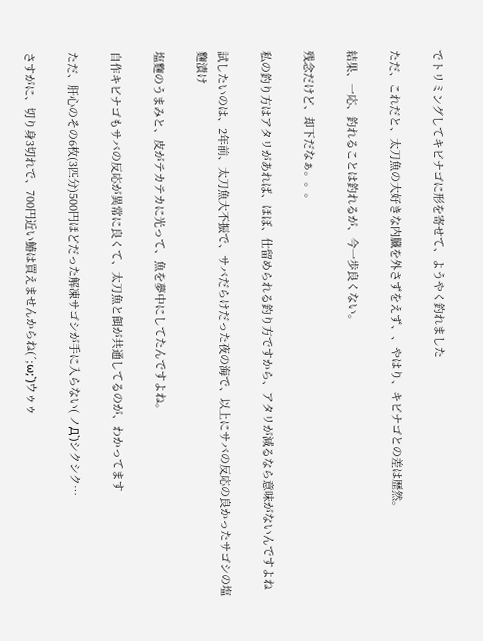でトリミングしてキビナゴに形を寄せて、ようやく釣れました

ただ、これだと、太刀魚の大好きな内臓を外さずをえず、、やはり、キビナゴとの差は歴然。

結果、一応、釣れることは釣れるが、今一歩良くない。

残念だけど、却下だなぁ。。。

私の釣り方はアタリがあれば、ほぼ、仕留められる釣り方ですから、アタリが減るなら意味がないんですよね

試したいのは、2年前、太刀魚大不振で、サバだらけだった夜の海で、以上にサバの反応の良かったサゴシの塩麴漬け

塩麴のうまみと、皮がテカテカに光って、魚を夢中にしてたんですよね。

自作キビナゴもサバの反応が異常に良くて、太刀魚と餌が共通してるのが、わかってます

ただ、肝心のその6枚(3匹分)500円ほどだった解凍サゴシが手に入らない( ノД`)シクシク…

さすがに、切り身3切れで、700円近い鰆は買えませんからね(´;ω;`)ウゥゥ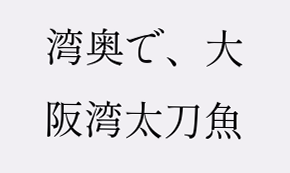湾奥で、大阪湾太刀魚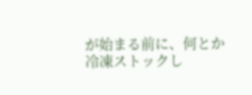が始まる前に、何とか冷凍ストックし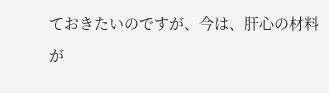ておきたいのですが、今は、肝心の材料が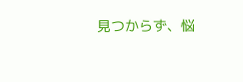見つからず、悩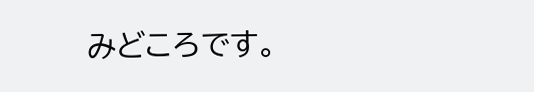みどころです。